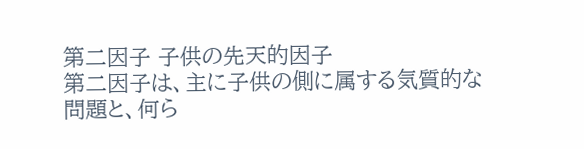第二因子 子供の先天的因子
第二因子は、主に子供の側に属する気質的な問題と、何ら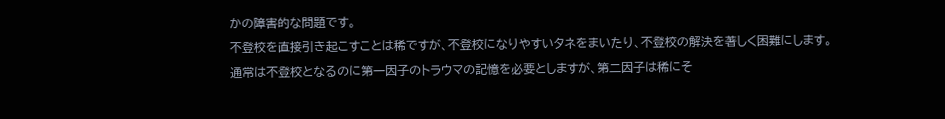かの障害的な問題です。
不登校を直接引き起こすことは稀ですが、不登校になりやすいタネをまいたり、不登校の解決を著しく困難にします。
通常は不登校となるのに第一因子のトラウマの記憶を必要としますが、第二因子は稀にそ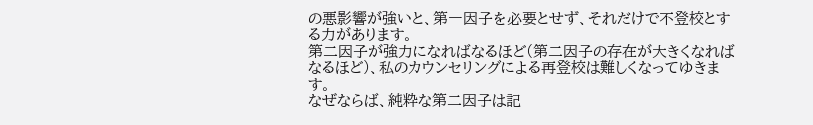の悪影響が強いと、第一因子を必要とせず、それだけで不登校とする力があります。
第二因子が強力になればなるほど(第二因子の存在が大きくなればなるほど)、私のカウンセリングによる再登校は難しくなってゆきます。
なぜならば、純粋な第二因子は記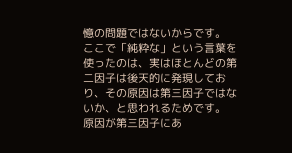憶の問題ではないからです。
ここで「純粋な」という言葉を使ったのは、実はほとんどの第二因子は後天的に発現しており、その原因は第三因子ではないか、と思われるためです。
原因が第三因子にあ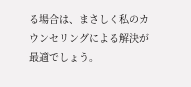る場合は、まさしく私のカウンセリングによる解決が最適でしょう。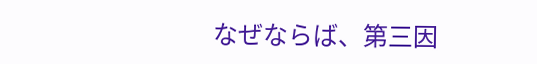なぜならば、第三因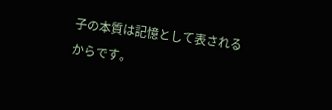子の本質は記憶として表されるからです。